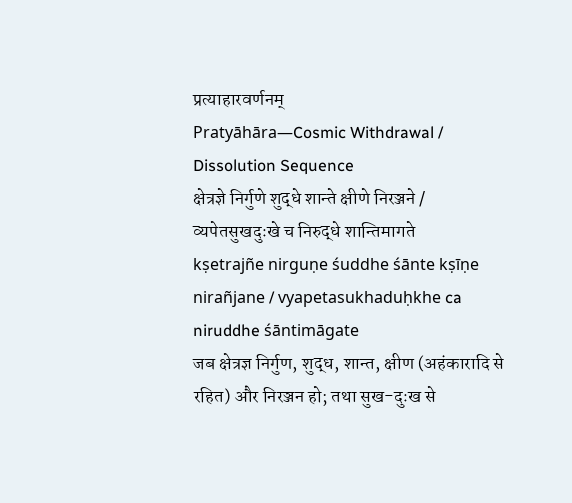प्रत्याहारवर्णनम्
Pratyāhāra—Cosmic Withdrawal / Dissolution Sequence
क्षेत्रज्ञे निर्गुणे शुद्धे शान्ते क्षीणे निरञ्जने / व्यपेतसुखदुःखे च निरुद्धे शान्तिमागते
kṣetrajñe nirguṇe śuddhe śānte kṣīṇe nirañjane / vyapetasukhaduḥkhe ca niruddhe śāntimāgate
जब क्षेत्रज्ञ निर्गुण, शुद्ध, शान्त, क्षीण (अहंकारादि से रहित) और निरञ्जन हो; तथा सुख-दुःख से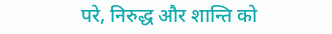परे, निरुद्ध और शान्ति को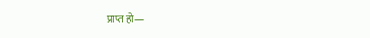प्राप्त हो—